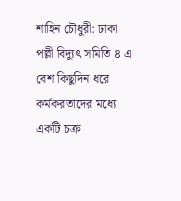শাহিন চৌধুরী: ঢাকা পল্লী বিদ্যুৎ সমিতি ৪ এ বেশ কিছুদিন ধরে কর্মকরতাদের মধ্যে একটি চক্র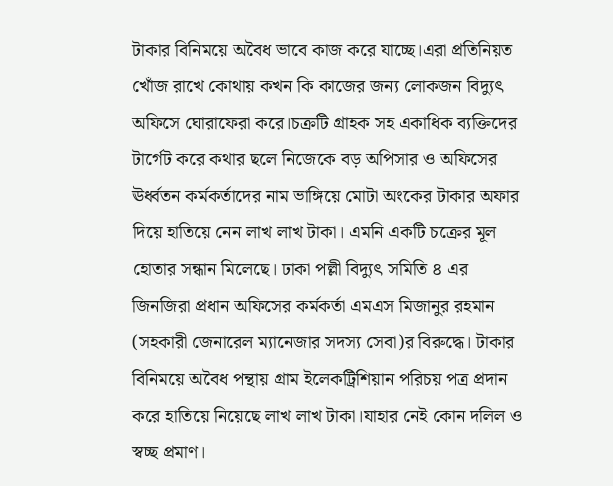টাকার বিনিময়ে অবৈধ ভাবে কাজ করে যাচ্ছে।এরা প্রতিনিয়ত খোঁজ রাখে কোথায় কখন কি কাজের জন্য লোকজন বিদ্যুৎ অফিসে ঘোরাফেরা করে।চক্রটি গ্রাহক সহ একাধিক ব্যক্তিদের টার্গেট করে কথার ছলে নিজেকে বড় অপিসার ও অফিসের ঊর্ধ্বতন কর্মকর্তাদের নাম ভাঙ্গিয়ে মোটা অংকের টাকার অফার দিয়ে হাতিয়ে নেন লাখ লাখ টাকা। এমনি একটি চক্রের মূল হোতার সন্ধান মিলেছে। ঢাকা পল্লী বিদ্যুৎ সমিতি ৪ এর জিনজিরা প্রধান অফিসের কর্মকর্তা এমএস মিজানুর রহমান (সহকারী জেনারেল ম্যানেজার সদস্য সেবা)র বিরুদ্ধে। টাকার বিনিময়ে অবৈধ পন্থায় গ্রাম ইলেকট্রিশিয়ান পরিচয় পত্র প্রদান করে হাতিয়ে নিয়েছে লাখ লাখ টাকা।যাহার নেই কোন দলিল ও স্বচ্ছ প্রমাণ।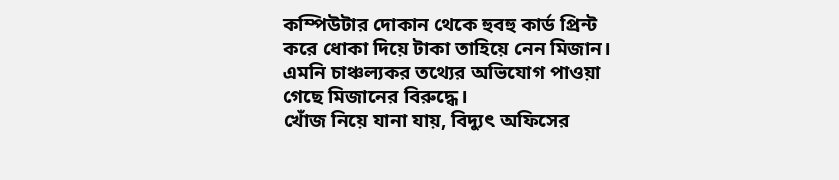কম্পিউটার দোকান থেকে হুবহু কার্ড প্রিন্ট করে ধোকা দিয়ে টাকা তাহিয়ে নেন মিজান। এমনি চাঞ্চল্যকর তথ্যের অভিযোগ পাওয়া গেছে মিজানের বিরুদ্ধে।
খোঁজ নিয়ে যানা যায়, বিদ্যুৎ অফিসের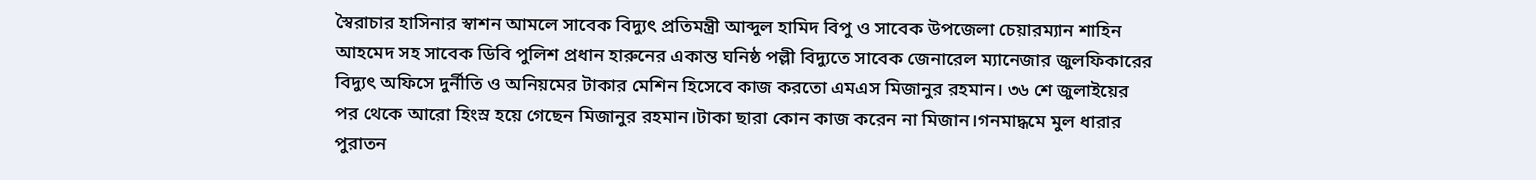স্বৈরাচার হাসিনার স্বাশন আমলে সাবেক বিদ্যুৎ প্রতিমন্ত্রী আব্দুল হামিদ বিপু ও সাবেক উপজেলা চেয়ারম্যান শাহিন আহমেদ সহ সাবেক ডিবি পুলিশ প্রধান হারুনের একান্ত ঘনিষ্ঠ পল্লী বিদ্যুতে সাবেক জেনারেল ম্যানেজার জুলফিকারের বিদ্যুৎ অফিসে দুর্নীতি ও অনিয়মের টাকার মেশিন হিসেবে কাজ করতো এমএস মিজানুর রহমান। ৩৬ শে জুলাইয়ের পর থেকে আরো হিংস্র হয়ে গেছেন মিজানুর রহমান।টাকা ছারা কোন কাজ করেন না মিজান।গনমাদ্ধমে মুল ধারার পুরাতন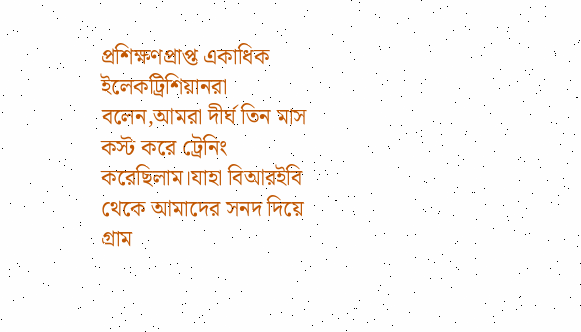প্রশিক্ষণপ্রাপ্ত একাধিক ইলেকট্রিশিয়ানরা বলেন,আমরা দীর্ঘ তিন মাস কস্ট করে ট্রেনিং করেছিলাম।যাহা বিআরইবি থেকে আমাদের সনদ দিয়ে গ্রাম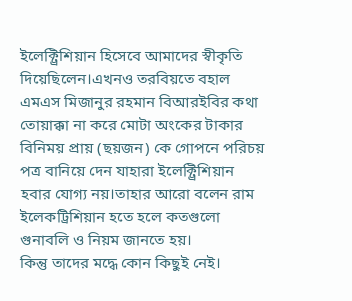ইলেক্ট্রিশিয়ান হিসেবে আমাদের স্বীকৃতি দিয়েছিলেন।এখনও তরবিয়তে বহাল এমএস মিজানুর রহমান বিআরইবির কথা তোয়াক্কা না করে মোটা অংকের টাকার বিনিময় প্রায় (ছয়জন) কে গোপনে পরিচয় পত্র বানিয়ে দেন যাহারা ইলেক্ট্রিশিয়ান হবার যোগ্য নয়।তাহার আরো বলেন রাম ইলেকট্রিশিয়ান হতে হলে কতগুলো গুনাবলি ও নিয়ম জানতে হয়।
কিন্তু তাদের মদ্ধে কোন কিছুই নেই।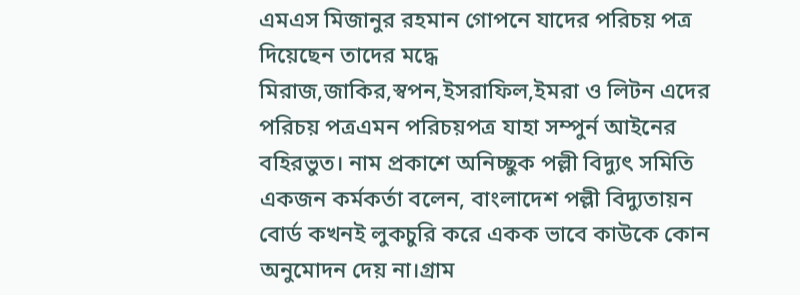এমএস মিজানুর রহমান গোপনে যাদের পরিচয় পত্র দিয়েছেন তাদের মদ্ধে মিরাজ,জাকির,স্বপন,ইসরাফিল,ইমরা ও লিটন এদের পরিচয় পত্রএমন পরিচয়পত্র যাহা সম্পুর্ন আইনের বহিরভুত। নাম প্রকাশে অনিচ্ছুক পল্লী বিদ্যুৎ সমিতি একজন কর্মকর্তা বলেন, বাংলাদেশ পল্লী বিদ্যুতায়ন বোর্ড কখনই লুকচুরি করে একক ভাবে কাউকে কোন অনুমোদন দেয় না।গ্রাম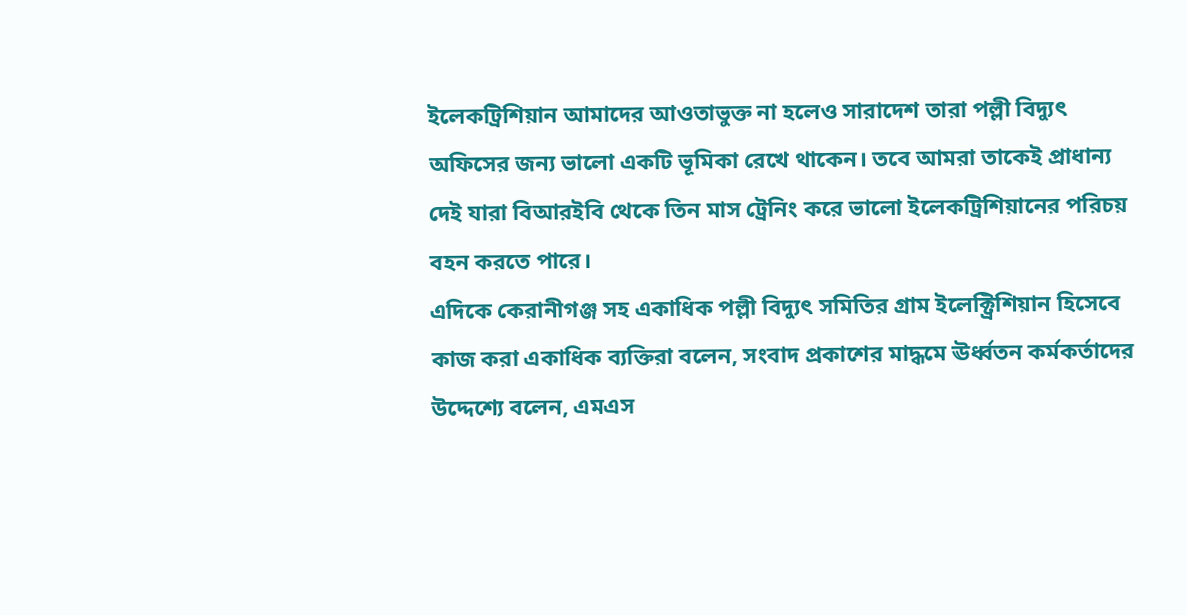ইলেকট্রিশিয়ান আমাদের আওতাভুক্ত না হলেও সারাদেশ তারা পল্লী বিদ্যুৎ অফিসের জন্য ভালো একটি ভূমিকা রেখে থাকেন। তবে আমরা তাকেই প্রাধান্য দেই যারা বিআরইবি থেকে তিন মাস ট্রেনিং করে ভালো ইলেকট্রিশিয়ানের পরিচয় বহন করতে পারে।
এদিকে কেরানীগঞ্জ সহ একাধিক পল্লী বিদ্যুৎ সমিতির গ্রাম ইলেক্ট্রিশিয়ান হিসেবে কাজ করা একাধিক ব্যক্তিরা বলেন, সংবাদ প্রকাশের মাদ্ধমে ঊর্ধ্বতন কর্মকর্তাদের উদ্দেশ্যে বলেন, এমএস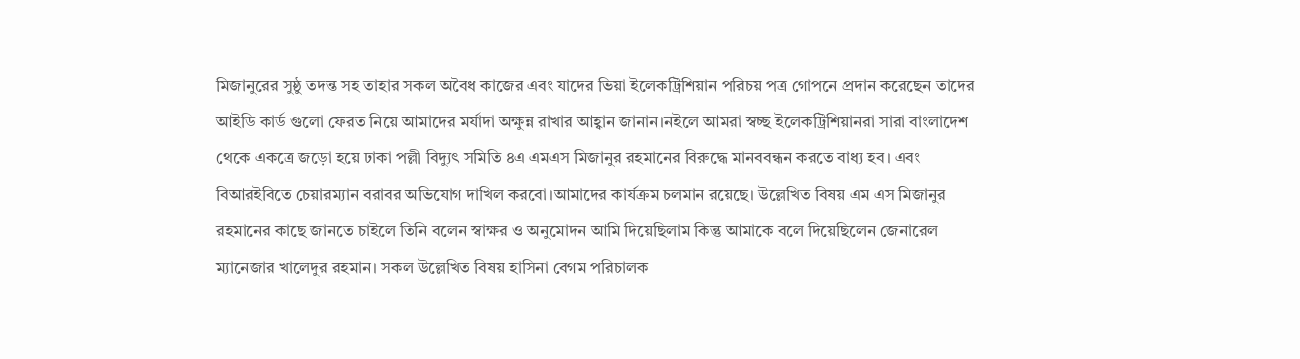মিজানুরের সুষ্ঠু তদন্ত সহ তাহার সকল অবৈধ কাজের এবং যাদের ভিয়া ইলেকট্রিশিয়ান পরিচয় পত্র গোপনে প্রদান করেছেন তাদের আইডি কার্ড গুলো ফেরত নিয়ে আমাদের মর্যাদা অক্ষুন্ন রাখার আহ্বান জানান।নইলে আমরা স্বচ্ছ ইলেকট্রিশিয়ানরা সারা বাংলাদেশ থেকে একত্রে জড়ো হয়ে ঢাকা পল্লী বিদ্যুৎ সমিতি ৪এ এমএস মিজানুর রহমানের বিরুদ্ধে মানববন্ধন করতে বাধ্য হব। এবং বিআরইবিতে চেয়ারম্যান বরাবর অভিযোগ দাখিল করবো।আমাদের কার্যক্রম চলমান রয়েছে। উল্লেখিত বিষয় এম এস মিজানুর রহমানের কাছে জানতে চাইলে তিনি বলেন স্বাক্ষর ও অনুমোদন আমি দিয়েছিলাম কিন্তু আমাকে বলে দিয়েছিলেন জেনারেল ম্যানেজার খালেদুর রহমান। সকল উল্লেখিত বিষয় হাসিনা বেগম পরিচালক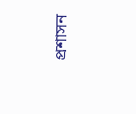প্রশাসন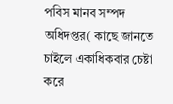পবিস মানব সম্পদ অধিদপ্তর( কাছে জানতে চাইলে একাধিকবার চেষ্টা করে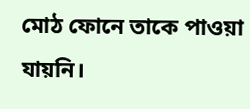মোঠ ফোনে তাকে পাওয়া যায়নি।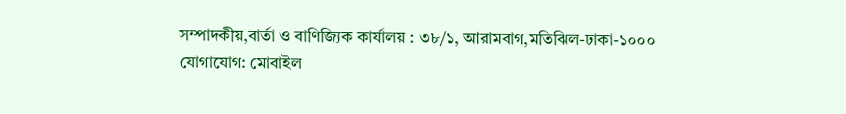সম্পাদকীয়,বার্তা ও বাণিজ্যিক কার্যালয় : ৩৮/১, আরামবাগ,মতিঝিল-ঢাকা-১০০০
যোগাযোগ: মোবাইল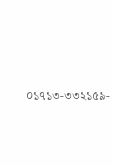০১৭১৩-৩৩২১৫৯-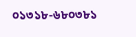০১৩১৮-৬৮০৩৮১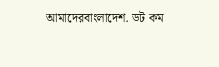আমাদেরবাংলাদেশ. ডট কম